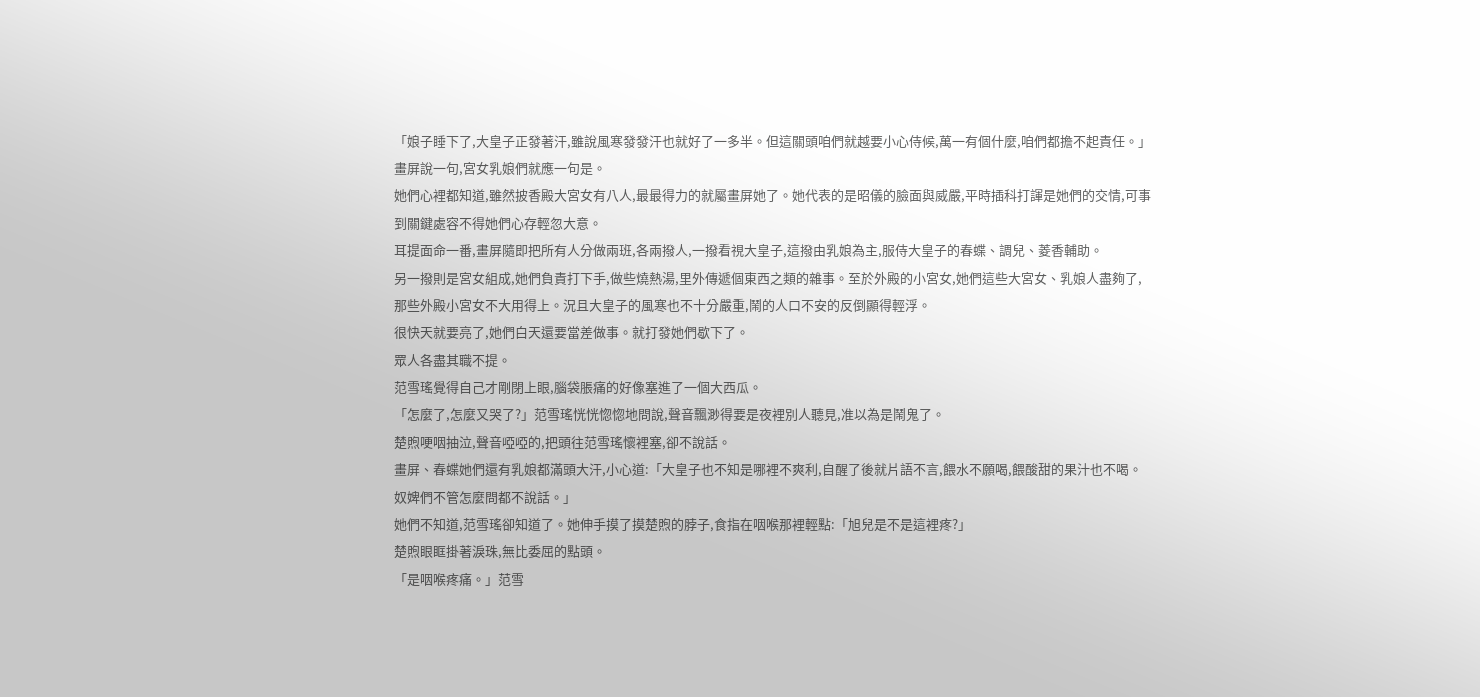「娘子睡下了,大皇子正發著汗,雖說風寒發發汗也就好了一多半。但這關頭咱們就越要小心侍候,萬一有個什麼,咱們都擔不起責任。」畫屏說一句,宮女乳娘們就應一句是。
她們心裡都知道,雖然披香殿大宮女有八人,最最得力的就屬畫屏她了。她代表的是昭儀的臉面與威嚴,平時插科打諢是她們的交情,可事到關鍵處容不得她們心存輕忽大意。
耳提面命一番,畫屏隨即把所有人分做兩班,各兩撥人,一撥看視大皇子,這撥由乳娘為主,服侍大皇子的春蝶、調兒、菱香輔助。
另一撥則是宮女組成,她們負責打下手,做些燒熱湯,里外傳遞個東西之類的雜事。至於外殿的小宮女,她們這些大宮女、乳娘人盡夠了,那些外殿小宮女不大用得上。況且大皇子的風寒也不十分嚴重,鬧的人口不安的反倒顯得輕浮。
很快天就要亮了,她們白天還要當差做事。就打發她們歇下了。
眾人各盡其職不提。
范雪瑤覺得自己才剛閉上眼,腦袋脹痛的好像塞進了一個大西瓜。
「怎麼了,怎麼又哭了?」范雪瑤恍恍惚惚地問說,聲音飄渺得要是夜裡別人聽見,准以為是鬧鬼了。
楚煦哽咽抽泣,聲音啞啞的,把頭往范雪瑤懷裡塞,卻不說話。
畫屏、春蝶她們還有乳娘都滿頭大汗,小心道:「大皇子也不知是哪裡不爽利,自醒了後就片語不言,餵水不願喝,餵酸甜的果汁也不喝。奴婢們不管怎麼問都不說話。」
她們不知道,范雪瑤卻知道了。她伸手摸了摸楚煦的脖子,食指在咽喉那裡輕點:「旭兒是不是這裡疼?」
楚煦眼眶掛著淚珠,無比委屈的點頭。
「是咽喉疼痛。」范雪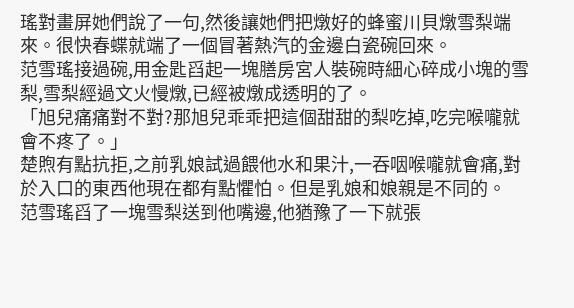瑤對畫屏她們說了一句,然後讓她們把燉好的蜂蜜川貝燉雪梨端來。很快春蝶就端了一個冒著熱汽的金邊白瓷碗回來。
范雪瑤接過碗,用金匙舀起一塊膳房宮人裝碗時細心碎成小塊的雪梨,雪梨經過文火慢燉,已經被燉成透明的了。
「旭兒痛痛對不對?那旭兒乖乖把這個甜甜的梨吃掉,吃完喉嚨就會不疼了。」
楚煦有點抗拒,之前乳娘試過餵他水和果汁,一吞咽喉嚨就會痛,對於入口的東西他現在都有點懼怕。但是乳娘和娘親是不同的。
范雪瑤舀了一塊雪梨送到他嘴邊,他猶豫了一下就張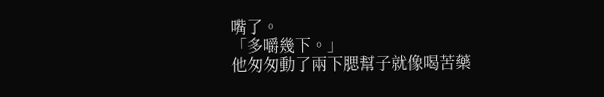嘴了。
「多嚼幾下。」
他匆匆動了兩下腮幫子就像喝苦藥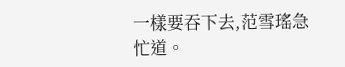一樣要吞下去,范雪瑤急忙道。